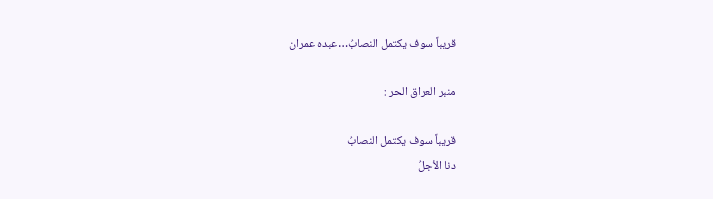قريباً سوف يكتمل النصابُ…عبده عمران

منبر العراق الحر :

قريباً سوف يكتمل النصابُ
دنا الأجلُ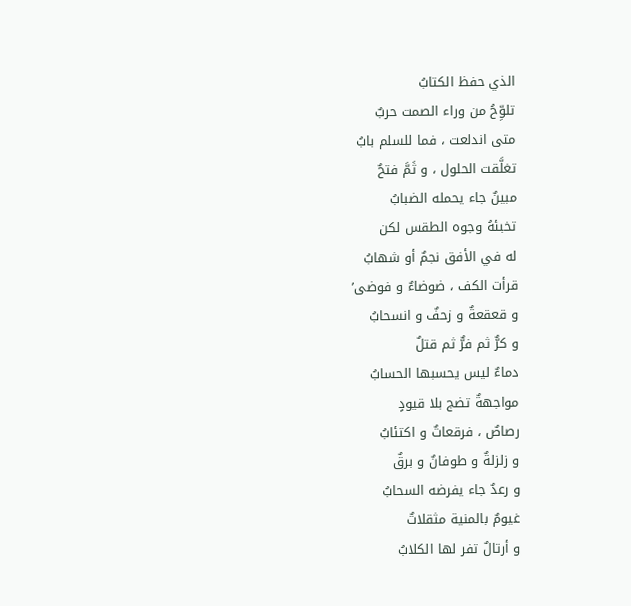الذي حفظ الكتابُ
تلوِّحُ من وراء الصمت حربٌ
متى اندلعت ، فما للسلم بابُ
تغلَّقت الحلول ، و ثَمَّ فتحٌ
مبينٌ جاء يحمله الضبابُ
تخبئهُ وجوه الطقس لكن
له في الأفق نجمٌ أو شهابُ
قرأت الكف ، ضوضاءٌ و فوضى’
و قعقعةٌ و زحفٌ و انسحابُ
و كرٌّ ثم فرٌّ ثم قتلٌ
دماءٌ ليس يحسبها الحسابُ
مواجهةٌ تضج بلا قيودٍ
رصاصٌ ، فرقعاتٌ و اكتئابُ
و زلزلةٌ و طوفانٌ و برقٌ
و رعدٌ جاء يفرضه السحابُ
غيومٌ بالمنية مثقلاتٌ
و أرتالٌ تفر لها الكلابُ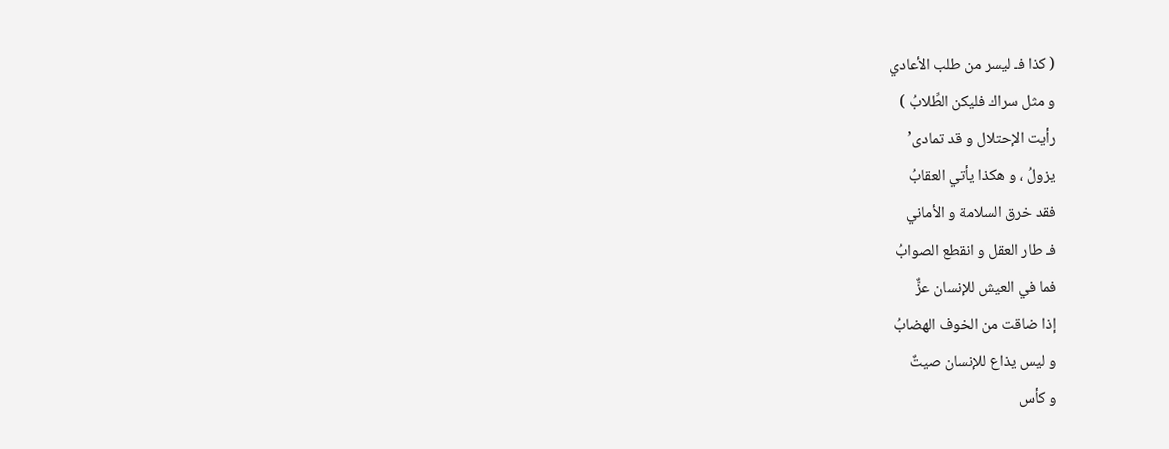( كذا فـ ليسر من طلب الأعادي
و مثل سراك فليكن الطِّلابُ )
رأيت الإحتلال و قد تمادى’
يزولُ ، و هكذا يأتي العقابُ
فقد خرق السلامة و الأماني
فـ طار العقل و انقطع الصوابُ
فما في العيش للإنسان عزٌّ
إذا ضاقت من الخوف الهضابُ
و ليس يذاع للإنسان صيتٌ
و كأس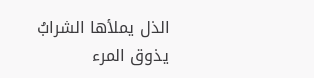الذل يملأها الشرابُ
يذوق المرء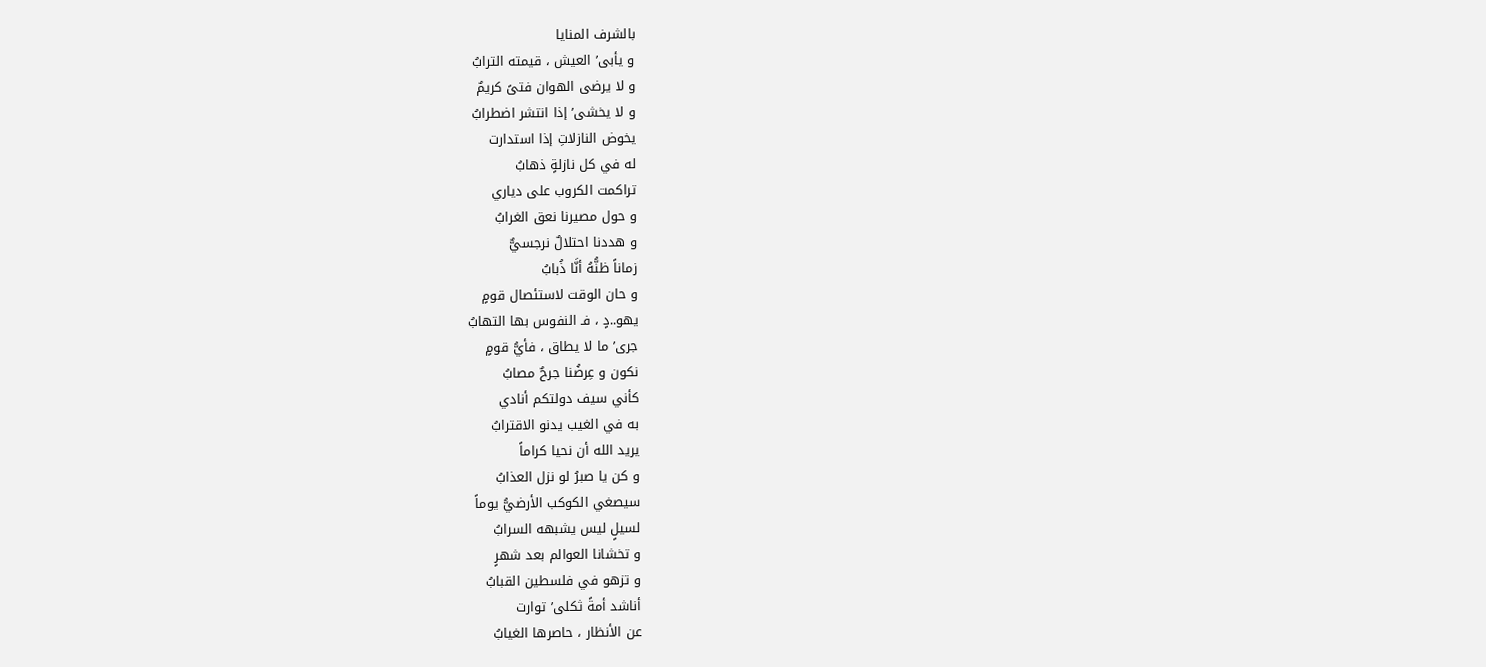بالشرف المنايا
و يأبى’ العيش ، قيمته الترابُ
و لا يرضى الهوان فتىً كريمٌ
و لا يخشى’ إذا انتشر اضطرابُ
يخوض النازلاتِ إذا استدارت
له في كل نازلةٍ ذهابُ
تراكمت الكروب على دياري
و حول مصيرنا نعق الغرابُ
و هددنا احتلالٌ نرجسيٌّ
زماناً ظنُّهُ أنَّا ذُبابُ
و حان الوقت لاستئصال قومٍ
يهو..دٍ ، فـ النفوس بها التهابُ
جرى’ ما لا يطاق ، فأيُّ قومٍ
نكون و عِرضُنا جرحٌ مصابُ
كأني سيف دولتكم أنادي
به في الغيب يدنو الاقترابُ
يريد الله أن نحيا كراماً
و كن يا صبرُ لو نزل العذابُ
سيصغي الكوكب الأرضيُّ يوماً
لسيلٍ ليس يشبهه السرابُ
و تخشانا العوالم بعد شهرٍ
و تزهو في فلسطين القبابُ
أناشد أمةً ثكلى’ توارت
عن الأنظار ، حاصرها الغيابُ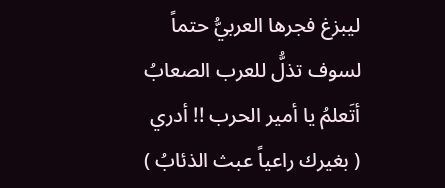ليبزغ فجرها العربيُّ حتماً
لسوف تذلُّ للعرب الصعابُ
أتَعلمُ يا أمير الحرب !! أدري
( بغيرك راعياً عبث الذئابُ )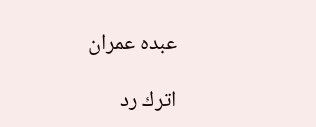عبده عمران

اترك رد